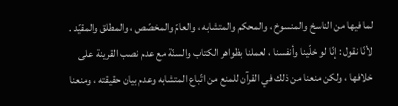لما فيها من الناسخ والمنسوخ ، والمحكم والمتشابه ، والعامّ والمخصّص ، والمطلق والمقيّد .
لأنّا نقول : إنّا لو خلّينا وأنفسنا ، لعملنا بظواهر الكتاب والسنّة مع عدم نصب القرينة على خلافها ، ولكن منعنا من ذلك في القرآن للمنع من اتّباع المتشابه وعدم بيان حقيقته ، ومنعنا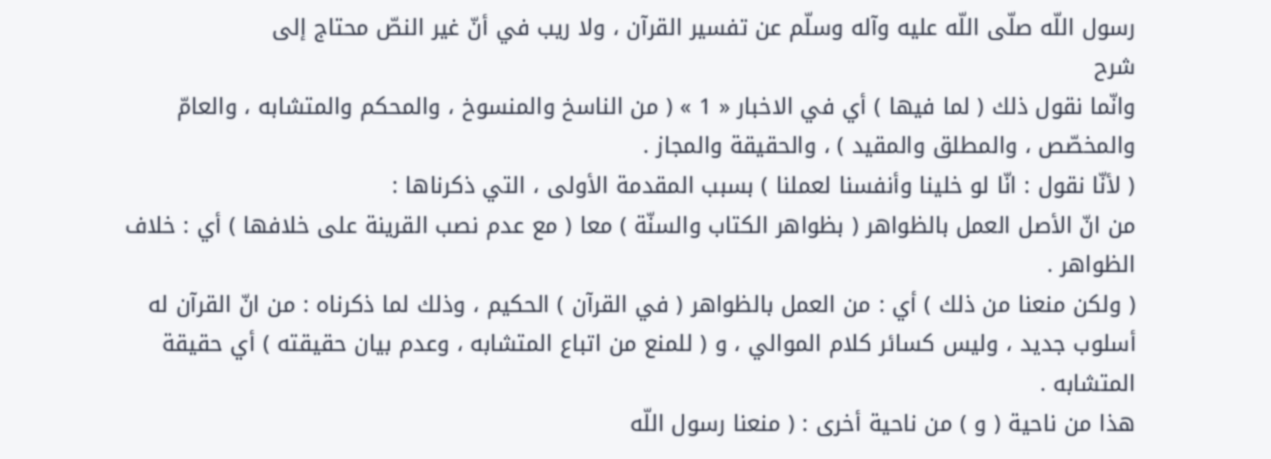رسول اللّه صلّى اللّه عليه وآله وسلّم عن تفسير القرآن ، ولا ريب في أنّ غير النصّ محتاج إلى
شرح
وانّما نقول ذلك ( لما فيها ) أي في الاخبار « 1 » ( من الناسخ والمنسوخ ، والمحكم والمتشابه ، والعامّ والمخصّص ، والمطلق والمقيد ) ، والحقيقة والمجاز .
( لأنّا نقول : انّا لو خلينا وأنفسنا لعملنا ) بسبب المقدمة الأولى ، التي ذكرناها :
من انّ الأصل العمل بالظواهر ( بظواهر الكتاب والسنّة ) معا ( مع عدم نصب القرينة على خلافها ) أي : خلاف الظواهر .
( ولكن منعنا من ذلك ) أي : من العمل بالظواهر ( في القرآن ) الحكيم ، وذلك لما ذكرناه : من انّ القرآن له أسلوب جديد ، وليس كسائر كلام الموالي ، و ( للمنع من اتباع المتشابه ، وعدم بيان حقيقته ) أي حقيقة المتشابه .
هذا من ناحية ( و ) من ناحية أخرى : ( منعنا رسول اللّه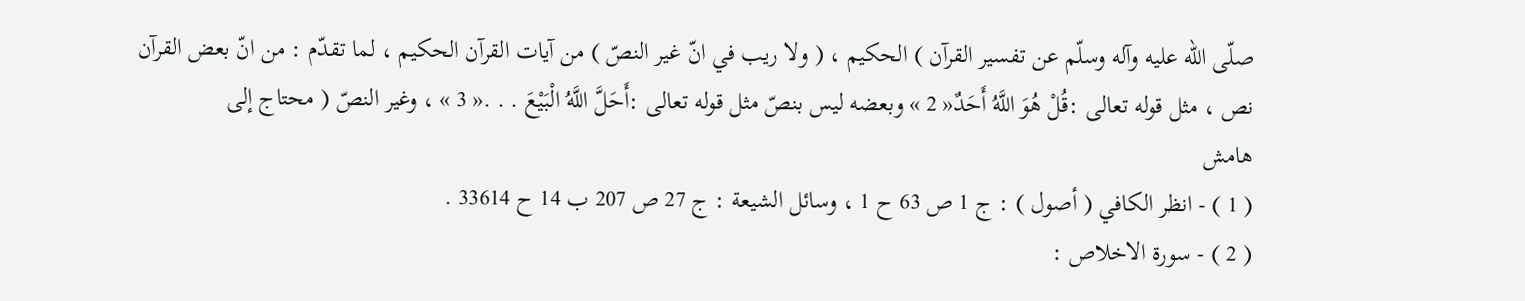صلّى اللّه عليه وآله وسلّم عن تفسير القرآن ) الحكيم ، ( ولا ريب في انّ غير النصّ ) من آيات القرآن الحكيم ، لما تقدّم : من انّ بعض القرآن نص ، مثل قوله تعالى :قُلْ هُوَ اللَّهُ أَحَدٌ« 2 » وبعضه ليس بنصّ مثل قوله تعالى :أَحَلَّ اللَّهُ الْبَيْعَ . . .« 3 » ، وغير النصّ ( محتاج إلى
هامش
( 1 ) - انظر الكافي ( أصول ) : ج 1 ص 63 ح 1 ، وسائل الشيعة : ج 27 ص 207 ب 14 ح 33614 .
( 2 ) - سورة الاخلاص :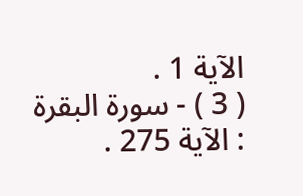الآية 1 .
( 3 ) - سورة البقرة : الآية 275 .